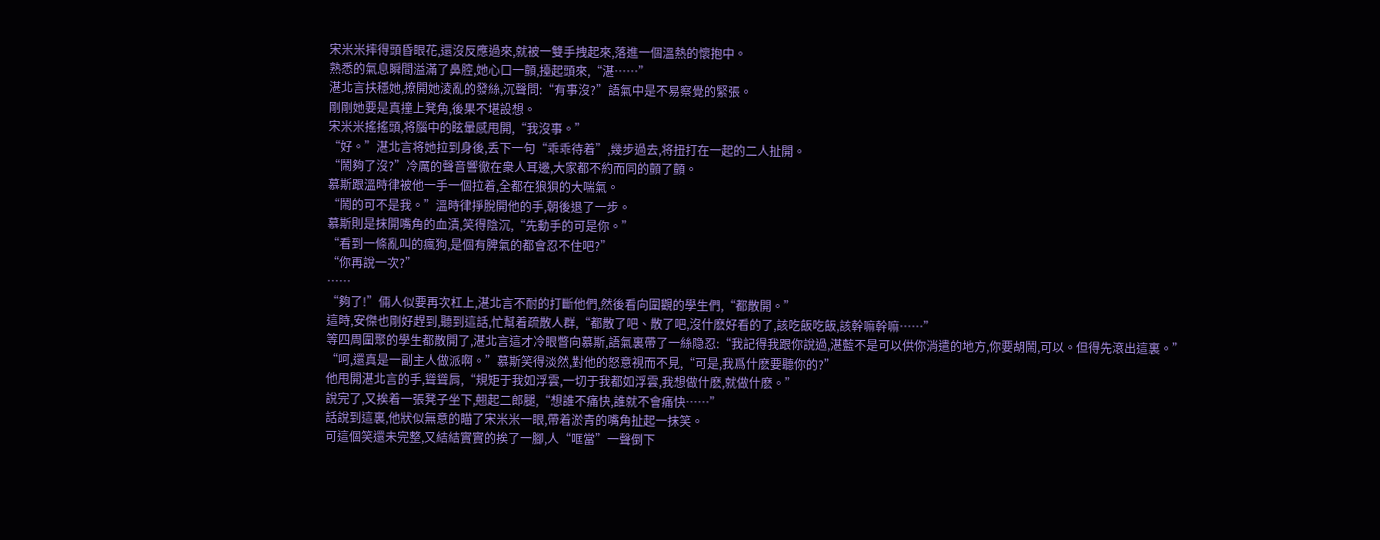宋米米摔得頭昏眼花,還沒反應過來,就被一雙手拽起來,落進一個溫熱的懷抱中。
熟悉的氣息瞬間溢滿了鼻腔,她心口一顫,擡起頭來,“湛……”
湛北言扶穩她,撩開她淩亂的發絲,沉聲問:“有事沒?”語氣中是不易察覺的緊張。
剛剛她要是真撞上凳角,後果不堪設想。
宋米米搖搖頭,将腦中的眩暈感甩開,“我沒事。”
“好。”湛北言将她拉到身後,丢下一句“乖乖待着”,幾步過去,将扭打在一起的二人扯開。
“鬧夠了沒?”冷厲的聲音響徹在衆人耳邊,大家都不約而同的顫了顫。
慕斯跟溫時律被他一手一個拉着,全都在狼狽的大喘氣。
“鬧的可不是我。”溫時律掙脫開他的手,朝後退了一步。
慕斯則是抹開嘴角的血漬,笑得陰沉,“先動手的可是你。”
“看到一條亂叫的瘋狗,是個有脾氣的都會忍不住吧?”
“你再說一次?”
……
“夠了!”倆人似要再次杠上,湛北言不耐的打斷他們,然後看向圍觀的學生們,“都散開。”
這時,安傑也剛好趕到,聽到這話,忙幫着疏散人群,“都散了吧、散了吧,沒什麽好看的了,該吃飯吃飯,該幹嘛幹嘛……”
等四周圍聚的學生都散開了,湛北言這才冷眼瞥向慕斯,語氣裏帶了一絲隐忍:“我記得我跟你說過,湛藍不是可以供你消遣的地方,你要胡鬧,可以。但得先滾出這裏。”
“呵,還真是一副主人做派啊。”慕斯笑得淡然,對他的怒意視而不見,“可是,我爲什麽要聽你的?”
他甩開湛北言的手,聳聳肩,“規矩于我如浮雲,一切于我都如浮雲,我想做什麽,就做什麽。”
說完了,又挨着一張凳子坐下,翹起二郎腿,“想誰不痛快,誰就不會痛快……”
話說到這裏,他狀似無意的瞄了宋米米一眼,帶着淤青的嘴角扯起一抹笑。
可這個笑還未完整,又結結實實的挨了一腳,人“哐當”一聲倒下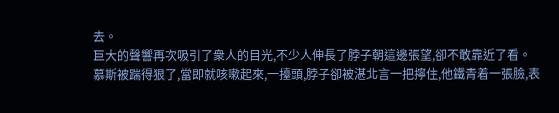去。
巨大的聲響再次吸引了衆人的目光,不少人伸長了脖子朝這邊張望,卻不敢靠近了看。
慕斯被踹得狠了,當即就咳嗽起來,一擡頭,脖子卻被湛北言一把擰住,他鐵青着一張臉,表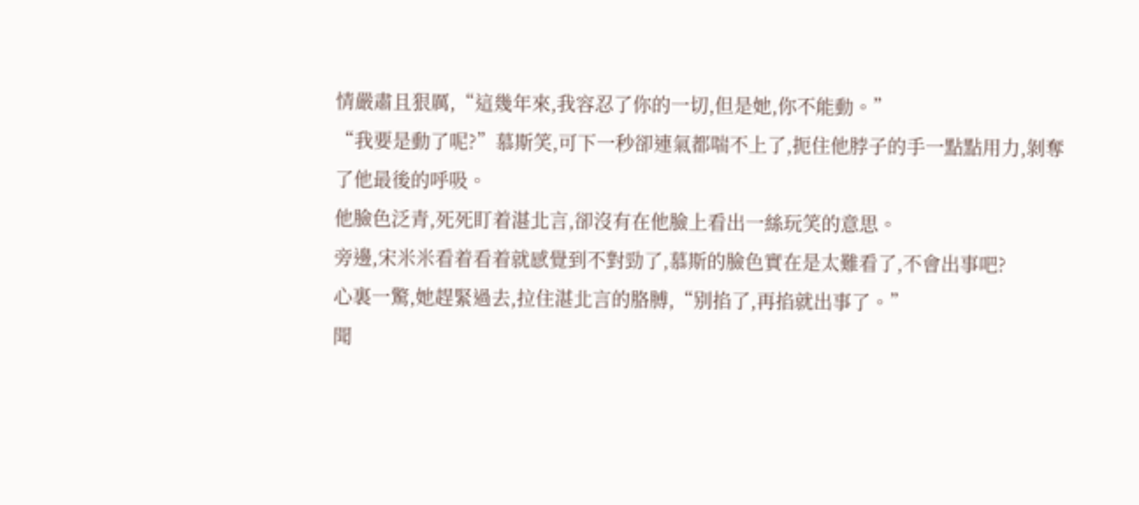情嚴肅且狠厲,“這幾年來,我容忍了你的一切,但是她,你不能動。”
“我要是動了呢?”慕斯笑,可下一秒卻連氣都喘不上了,扼住他脖子的手一點點用力,剝奪了他最後的呼吸。
他臉色泛青,死死盯着湛北言,卻沒有在他臉上看出一絲玩笑的意思。
旁邊,宋米米看着看着就感覺到不對勁了,慕斯的臉色實在是太難看了,不會出事吧?
心裏一驚,她趕緊過去,拉住湛北言的胳膊,“别掐了,再掐就出事了。”
聞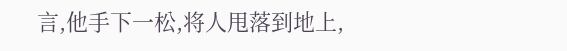言,他手下一松,将人甩落到地上,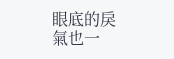眼底的戾氣也一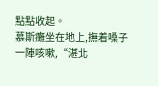點點收起。
慕斯癱坐在地上,撫着嗓子一陣咳嗽,“湛北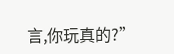言,你玩真的?”